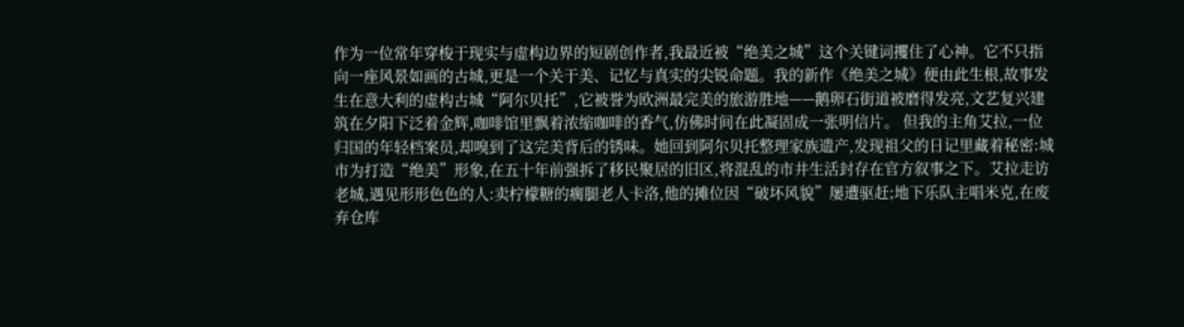作为一位常年穿梭于现实与虚构边界的短剧创作者,我最近被“绝美之城”这个关键词攫住了心神。它不只指向一座风景如画的古城,更是一个关于美、记忆与真实的尖锐命题。我的新作《绝美之城》便由此生根,故事发生在意大利的虚构古城“阿尔贝托”,它被誉为欧洲最完美的旅游胜地——鹅卵石街道被磨得发亮,文艺复兴建筑在夕阳下泛着金辉,咖啡馆里飘着浓缩咖啡的香气,仿佛时间在此凝固成一张明信片。 但我的主角艾拉,一位归国的年轻档案员,却嗅到了这完美背后的锈味。她回到阿尔贝托整理家族遗产,发现祖父的日记里藏着秘密:城市为打造“绝美”形象,在五十年前强拆了移民聚居的旧区,将混乱的市井生活封存在官方叙事之下。艾拉走访老城,遇见形形色色的人:卖柠檬糖的瘸腿老人卡洛,他的摊位因“破坏风貌”屡遭驱赶;地下乐队主唱米克,在废弃仓库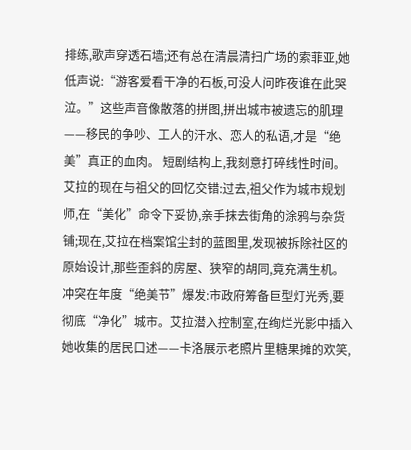排练,歌声穿透石墙;还有总在清晨清扫广场的索菲亚,她低声说:“游客爱看干净的石板,可没人问昨夜谁在此哭泣。”这些声音像散落的拼图,拼出城市被遗忘的肌理——移民的争吵、工人的汗水、恋人的私语,才是“绝美”真正的血肉。 短剧结构上,我刻意打碎线性时间。艾拉的现在与祖父的回忆交错:过去,祖父作为城市规划师,在“美化”命令下妥协,亲手抹去街角的涂鸦与杂货铺;现在,艾拉在档案馆尘封的蓝图里,发现被拆除社区的原始设计,那些歪斜的房屋、狭窄的胡同,竟充满生机。冲突在年度“绝美节”爆发:市政府筹备巨型灯光秀,要彻底“净化”城市。艾拉潜入控制室,在绚烂光影中插入她收集的居民口述——卡洛展示老照片里糖果摊的欢笑,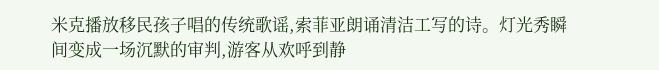米克播放移民孩子唱的传统歌谣,索菲亚朗诵清洁工写的诗。灯光秀瞬间变成一场沉默的审判,游客从欢呼到静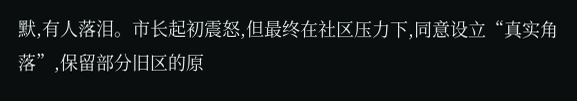默,有人落泪。市长起初震怒,但最终在社区压力下,同意设立“真实角落”,保留部分旧区的原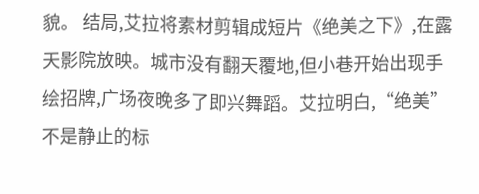貌。 结局,艾拉将素材剪辑成短片《绝美之下》,在露天影院放映。城市没有翻天覆地,但小巷开始出现手绘招牌,广场夜晚多了即兴舞蹈。艾拉明白,“绝美”不是静止的标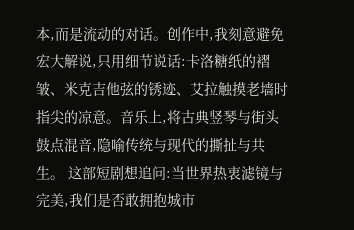本,而是流动的对话。创作中,我刻意避免宏大解说,只用细节说话:卡洛糖纸的褶皱、米克吉他弦的锈迹、艾拉触摸老墙时指尖的凉意。音乐上,将古典竖琴与街头鼓点混音,隐喻传统与现代的撕扯与共生。 这部短剧想追问:当世界热衷滤镜与完美,我们是否敢拥抱城市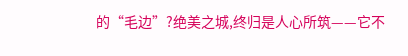的“毛边”?绝美之城,终归是人心所筑——它不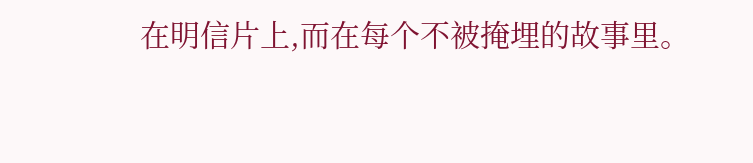在明信片上,而在每个不被掩埋的故事里。